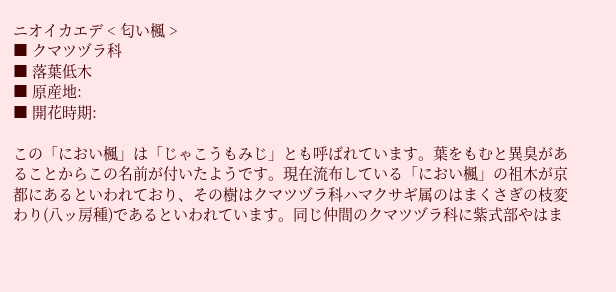ニオイカエデ < 匂い楓 >
■ クマツヅラ科
■ 落葉低木
■ 原産地:
■ 開花時期:

この「におい楓」は「じゃこうもみじ」とも呼ばれています。葉をもむと異臭があることからこの名前が付いたようです。現在流布している「におい楓」の祖木が京都にあるといわれており、その樹はクマツヅラ科ハマクサギ属のはまくさぎの枝変わり(八ッ房種)であるといわれています。同じ仲間のクマツヅラ科に紫式部やはま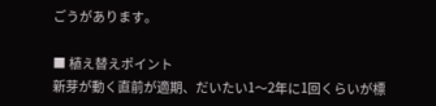ごうがあります。

■ 植え替えポイント
新芽が動く直前が適期、だいたい1〜2年に1回くらいが標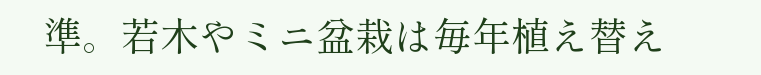準。若木やミニ盆栽は毎年植え替え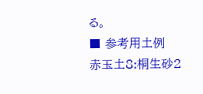る。
■ 参考用土例
赤玉土8:桐生砂2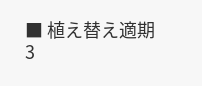■ 植え替え適期
3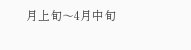月上旬〜4月中旬